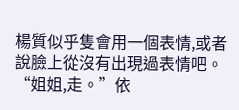楊質似乎隻會用一個表情,或者說臉上從沒有出現過表情吧。
“姐姐,走。”依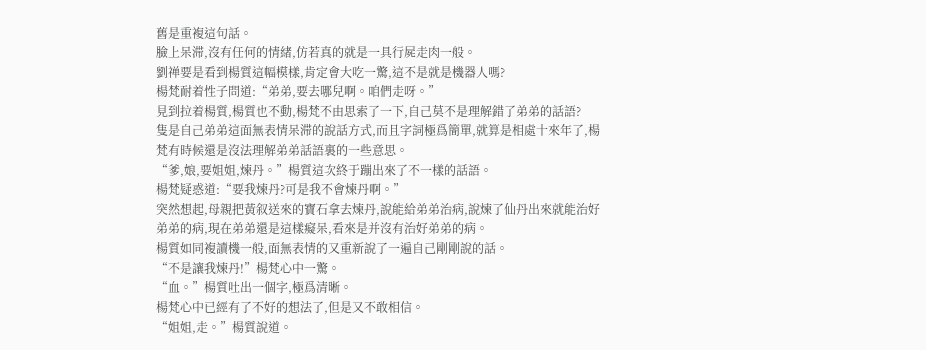舊是重複這句話。
臉上呆滞,沒有任何的情緒,仿若真的就是一具行屍走肉一般。
劉禅要是看到楊質這幅模樣,肯定會大吃一驚,這不是就是機器人嗎?
楊梵耐着性子問道:“弟弟,要去哪兒啊。咱們走呀。”
見到拉着楊質,楊質也不動,楊梵不由思索了一下,自己莫不是理解錯了弟弟的話語?
隻是自己弟弟這面無表情呆滞的說話方式,而且字詞極爲簡單,就算是相處十來年了,楊梵有時候還是沒法理解弟弟話語裏的一些意思。
“爹,娘,要姐姐,煉丹。”楊質這次終于蹦出來了不一樣的話語。
楊梵疑惑道:“要我煉丹?可是我不會煉丹啊。”
突然想起,母親把黃叙送來的寶石拿去煉丹,說能給弟弟治病,說煉了仙丹出來就能治好弟弟的病,現在弟弟還是這樣癡呆,看來是并沒有治好弟弟的病。
楊質如同複讀機一般,面無表情的又重新說了一遍自己剛剛說的話。
“不是讓我煉丹!”楊梵心中一驚。
“血。”楊質吐出一個字,極爲清晰。
楊梵心中已經有了不好的想法了,但是又不敢相信。
“姐姐,走。”楊質說道。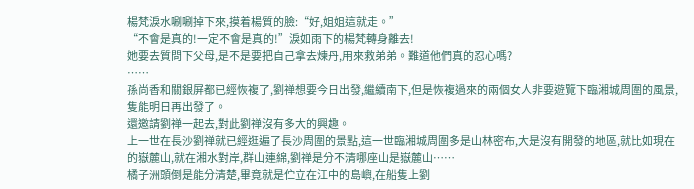楊梵淚水唰唰掉下來,摸着楊質的臉:“好,姐姐這就走。”
“不會是真的!一定不會是真的!”淚如雨下的楊梵轉身離去!
她要去質問下父母,是不是要把自己拿去煉丹,用來救弟弟。難道他們真的忍心嗎?
……
孫尚香和關銀屏都已經恢複了,劉禅想要今日出發,繼續南下,但是恢複過來的兩個女人非要遊覽下臨湘城周圍的風景,隻能明日再出發了。
還邀請劉禅一起去,對此劉禅沒有多大的興趣。
上一世在長沙劉禅就已經逛遍了長沙周圍的景點,這一世臨湘城周圍多是山林密布,大是沒有開發的地區,就比如現在的嶽麓山,就在湘水對岸,群山連綿,劉禅是分不清哪座山是嶽麓山……
橘子洲頭倒是能分清楚,畢竟就是伫立在江中的島嶼,在船隻上劉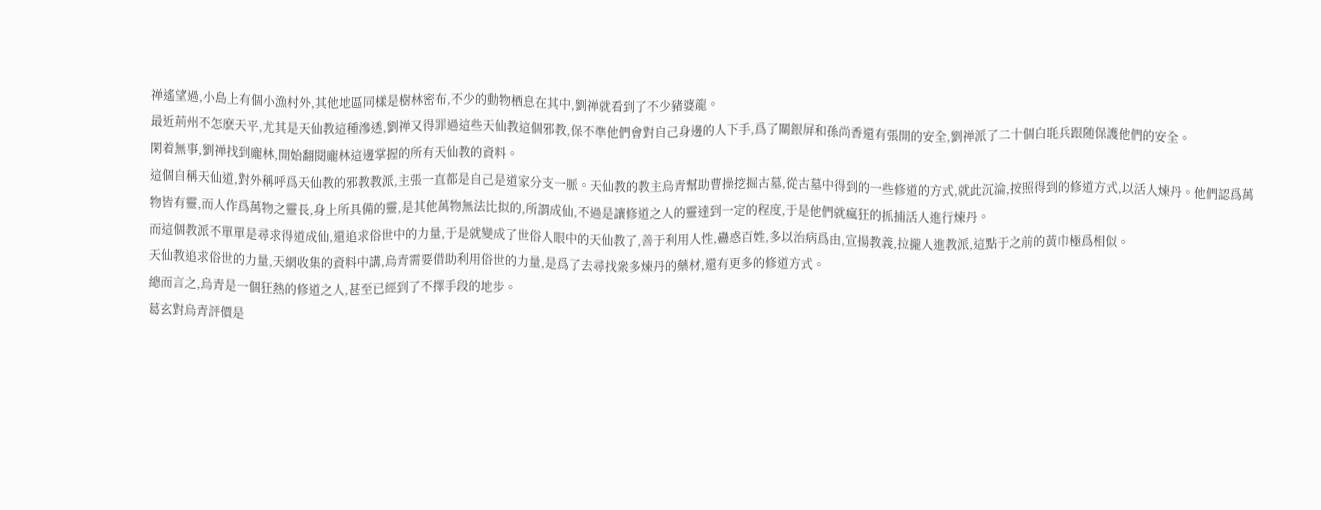禅遙望過,小島上有個小漁村外,其他地區同樣是樹林密布,不少的動物栖息在其中,劉禅就看到了不少豬婆龍。
最近荊州不怎麽天平,尤其是天仙教這種滲透,劉禅又得罪過這些天仙教這個邪教,保不準他們會對自己身邊的人下手,爲了關銀屏和孫尚香還有張開的安全,劉禅派了二十個白毦兵跟随保護他們的安全。
閑着無事,劉禅找到龐林,開始翻閱龐林這邊掌握的所有天仙教的資料。
這個自稱天仙道,對外稱呼爲天仙教的邪教教派,主張一直都是自己是道家分支一脈。天仙教的教主烏青幫助曹操挖掘古墓,從古墓中得到的一些修道的方式,就此沉淪,按照得到的修道方式,以活人煉丹。他們認爲萬物皆有靈,而人作爲萬物之靈長,身上所具備的靈,是其他萬物無法比拟的,所謂成仙,不過是讓修道之人的靈達到一定的程度,于是他們就瘋狂的抓捕活人進行煉丹。
而這個教派不單單是尋求得道成仙,還追求俗世中的力量,于是就變成了世俗人眼中的天仙教了,善于利用人性,蠱惑百姓,多以治病爲由,宣揚教義,拉攏人進教派,這點于之前的黃巾極爲相似。
天仙教追求俗世的力量,天網收集的資料中講,烏青需要借助利用俗世的力量,是爲了去尋找衆多煉丹的藥材,還有更多的修道方式。
總而言之,烏青是一個狂熱的修道之人,甚至已經到了不擇手段的地步。
葛玄對烏青評價是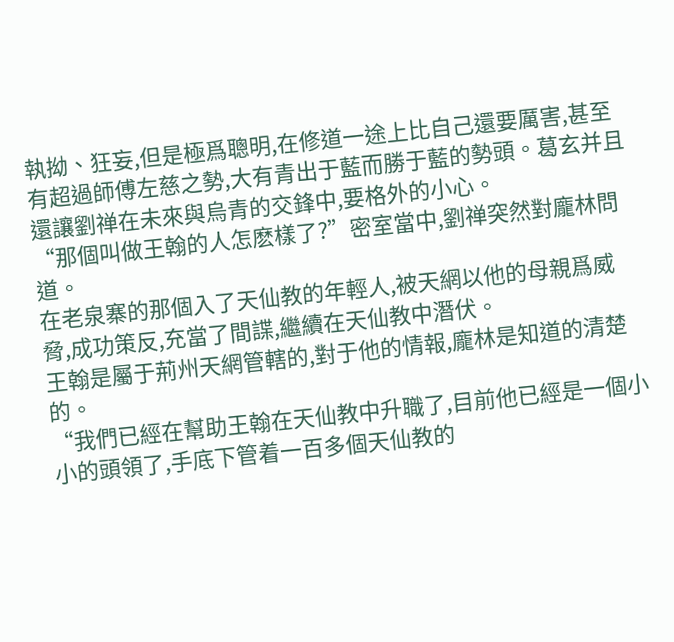執拗、狂妄,但是極爲聰明,在修道一途上比自己還要厲害,甚至有超過師傅左慈之勢,大有青出于藍而勝于藍的勢頭。葛玄并且還讓劉禅在未來與烏青的交鋒中,要格外的小心。
“那個叫做王翰的人怎麽樣了?”密室當中,劉禅突然對龐林問道。
在老泉寨的那個入了天仙教的年輕人,被天網以他的母親爲威脅,成功策反,充當了間諜,繼續在天仙教中潛伏。
王翰是屬于荊州天網管轄的,對于他的情報,龐林是知道的清楚的。
“我們已經在幫助王翰在天仙教中升職了,目前他已經是一個小小的頭領了,手底下管着一百多個天仙教的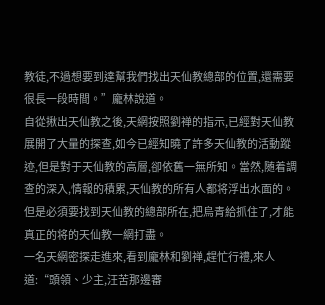教徒,不過想要到達幫我們找出天仙教總部的位置,還需要很長一段時間。”龐林說道。
自從揪出天仙教之後,天網按照劉禅的指示,已經對天仙教展開了大量的探查,如今已經知曉了許多天仙教的活動蹤迹,但是對于天仙教的高層,卻依舊一無所知。當然,随着調查的深入,情報的積累,天仙教的所有人都将浮出水面的。
但是必須要找到天仙教的總部所在,把烏青給抓住了,才能真正的将的天仙教一網打盡。
一名天網密探走進來,看到龐林和劉禅,趕忙行禮,來人道:“頭領、少主,汪苦那邊審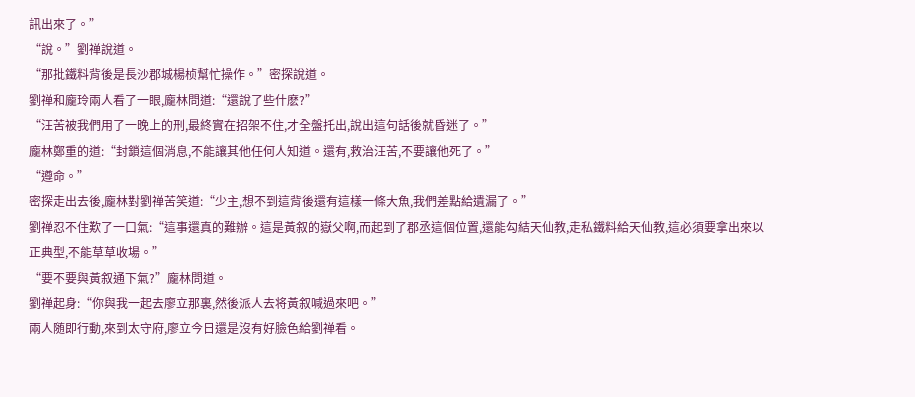訊出來了。”
“說。”劉禅說道。
“那批鐵料背後是長沙郡城楊桢幫忙操作。”密探說道。
劉禅和龐玲兩人看了一眼,龐林問道:“還說了些什麽?”
“汪苦被我們用了一晚上的刑,最終實在招架不住,才全盤托出,說出這句話後就昏迷了。”
龐林鄭重的道:“封鎖這個消息,不能讓其他任何人知道。還有,救治汪苦,不要讓他死了。”
“遵命。”
密探走出去後,龐林對劉禅苦笑道:“少主,想不到這背後還有這樣一條大魚,我們差點給遺漏了。”
劉禅忍不住歎了一口氣:“這事還真的難辦。這是黃叙的嶽父啊,而起到了郡丞這個位置,還能勾結天仙教,走私鐵料給天仙教,這必須要拿出來以正典型,不能草草收場。”
“要不要與黃叙通下氣?”龐林問道。
劉禅起身:“你與我一起去廖立那裏,然後派人去将黃叙喊過來吧。”
兩人随即行動,來到太守府,廖立今日還是沒有好臉色給劉禅看。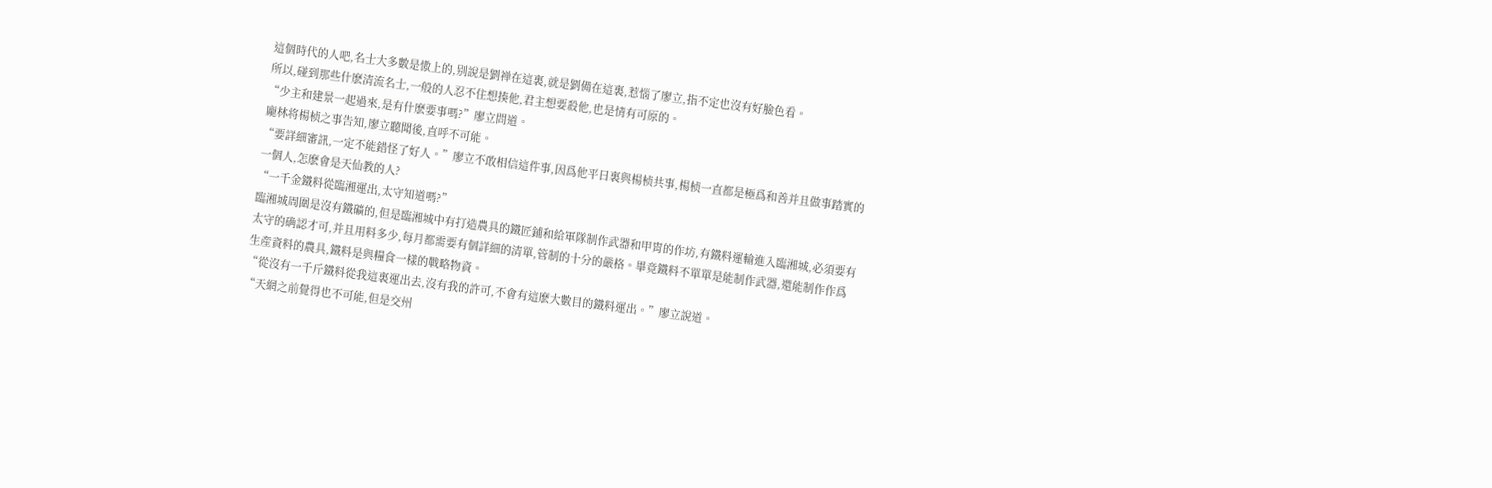這個時代的人吧,名士大多數是慠上的,别說是劉禅在這裏,就是劉備在這裏,惹惱了廖立,指不定也沒有好臉色看。
所以,碰到那些什麽清流名士,一般的人忍不住想揍他,君主想要殺他,也是情有可原的。
“少主和建景一起過來,是有什麽要事嗎?”廖立問道。
龐林将楊桢之事告知,廖立聽聞後,直呼不可能。
“要詳細審訊,一定不能錯怪了好人。”廖立不敢相信這件事,因爲他平日裏與楊桢共事,楊桢一直都是極爲和善并且做事踏實的一個人,怎麽會是天仙教的人?
“一千金鐵料從臨湘運出,太守知道嗎?”
臨湘城周圍是沒有鐵礦的,但是臨湘城中有打造農具的鐵匠鋪和給軍隊制作武器和甲胄的作坊,有鐵料運輸進入臨湘城,必須要有太守的确認才可,并且用料多少,每月都需要有個詳細的清單,管制的十分的嚴格。畢竟鐵料不單單是能制作武器,還能制作作爲生産資料的農具,鐵料是與糧食一樣的戰略物資。
“從沒有一千斤鐵料從我這裏運出去,沒有我的許可,不會有這麽大數目的鐵料運出。”廖立說道。
“天網之前覺得也不可能,但是交州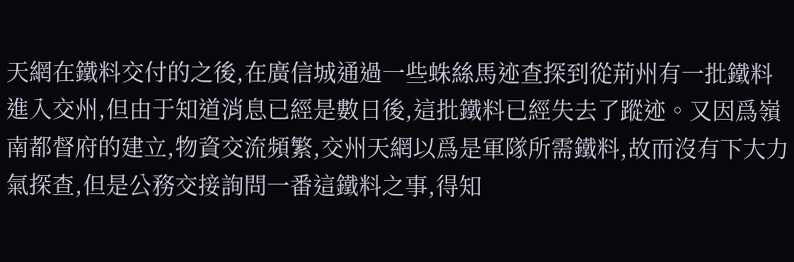天網在鐵料交付的之後,在廣信城通過一些蛛絲馬迹查探到從荊州有一批鐵料進入交州,但由于知道消息已經是數日後,這批鐵料已經失去了蹤迹。又因爲嶺南都督府的建立,物資交流頻繁,交州天網以爲是軍隊所需鐵料,故而沒有下大力氣探查,但是公務交接詢問一番這鐵料之事,得知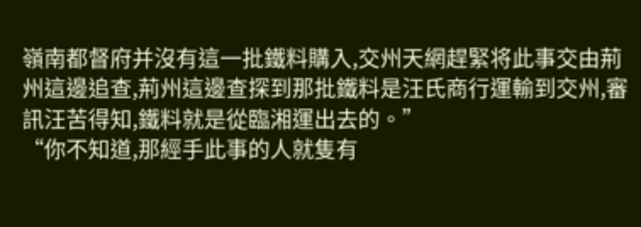嶺南都督府并沒有這一批鐵料購入,交州天網趕緊将此事交由荊州這邊追查,荊州這邊查探到那批鐵料是汪氏商行運輸到交州,審訊汪苦得知,鐵料就是從臨湘運出去的。”
“你不知道,那經手此事的人就隻有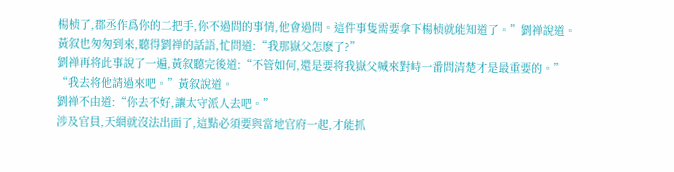楊桢了,郡丞作爲你的二把手,你不過問的事情,他會過問。這件事隻需要拿下楊桢就能知道了。”劉禅說道。
黃叙也匆匆到來,聽得劉禅的話語,忙問道:“我那嶽父怎麽了?”
劉禅再将此事說了一遍,黃叙聽完後道:“不管如何,還是要将我嶽父喊來對峙一番問清楚才是最重要的。”
“我去将他請過來吧。”黃叙說道。
劉禅不由道:“你去不好,讓太守派人去吧。”
涉及官員,天網就沒法出面了,這點必須要與當地官府一起,才能抓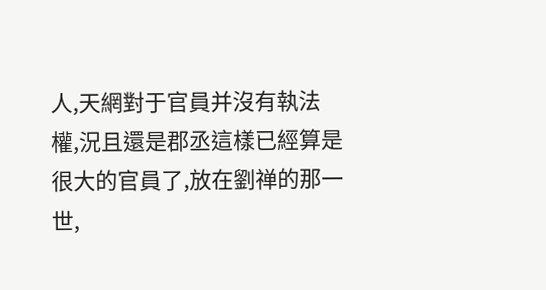人,天網對于官員并沒有執法權,況且還是郡丞這樣已經算是很大的官員了,放在劉禅的那一世,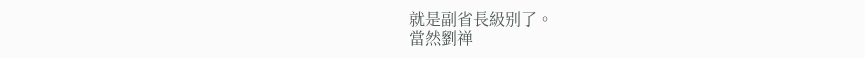就是副省長級别了。
當然劉禅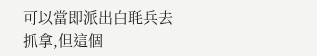可以當即派出白毦兵去抓拿,但這個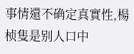事情還不确定真實性,楊桢隻是别人口中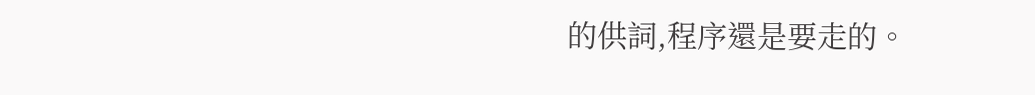的供詞,程序還是要走的。